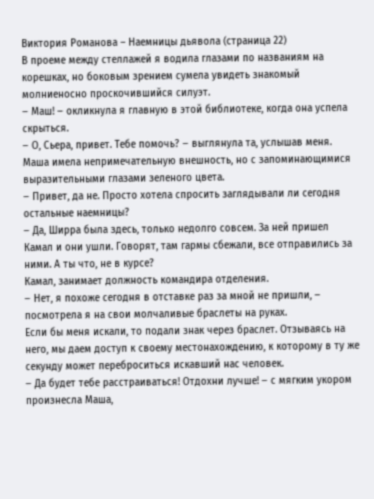Виктория Романова – Наемницы дьявола (страница 22)
В проеме между стеллажей я водила глазами по названиям на корешках, но боковым зрением сумела увидеть знакомый молниеносно проскочившийся силуэт.
‒ Маш! ‒ окликнула я главную в этой библиотеке, когда она успела скрыться.
‒ О, Сьера, привет. Тебе помочь? ‒ выглянула та, услышав меня. Маша имела непримечательную внешность, но с запоминающимися выразительными глазами зеленого цвета.
‒ Привет, да не. Просто хотела спросить заглядывали ли сегодня остальные наемницы?
‒ Да, Ширра была здесь, только недолго совсем. За ней пришел Камал и они ушли. Говорят, там гармы сбежали, все отправились за ними. А ты что, не в курсе?
Камал, занимает должность командира отделения.
‒ Нет, я похоже сегодня в отставке раз за мной не пришли, ‒ посмотрела я на свои молчаливые браслеты на руках.
Если бы меня искали, то подали знак через браслет. Отзываясь на него, мы даем доступ к своему местонахождению, к которому в ту же секунду может переброситься искавший нас человек.
‒ Да будет тебе расстраиваться! Отдохни лучше! ‒ с мягким укором произнесла Маша,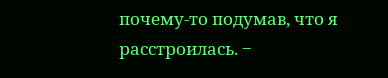почему-то подумав, что я расстроилась. ‒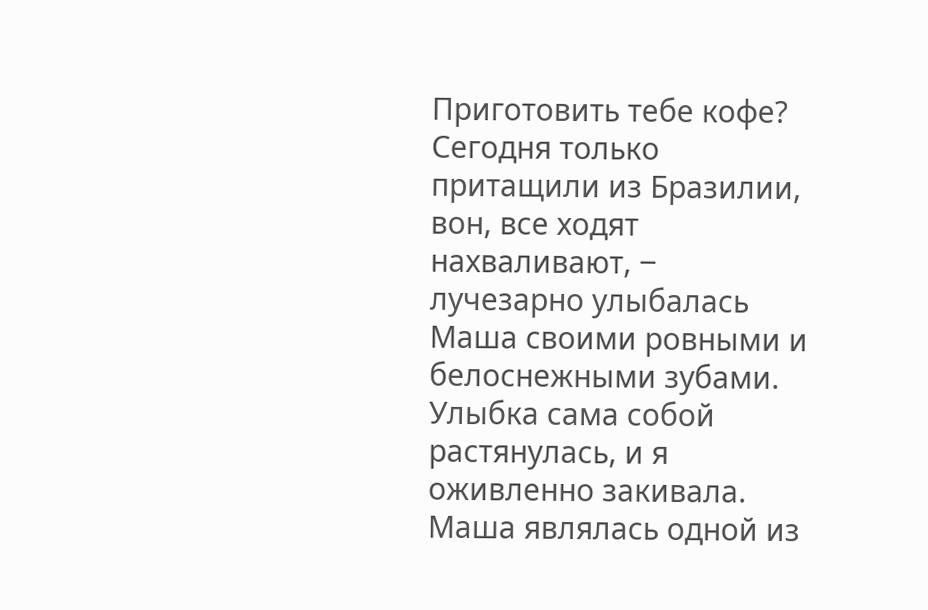Приготовить тебе кофе? Сегодня только притащили из Бразилии, вон, все ходят нахваливают, ‒ лучезарно улыбалась Маша своими ровными и белоснежными зубами.
Улыбка сама собой растянулась, и я оживленно закивала. Маша являлась одной из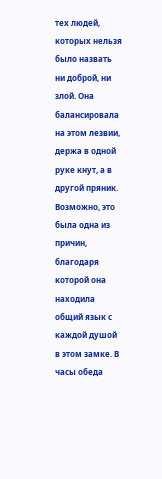тех людей, которых нельзя было назвать ни доброй, ни злой. Она балансировала на этом лезвии, держа в одной руке кнут, а в другой пряник. Возможно, это была одна из причин, благодаря которой она находила общий язык с каждой душой в этом замке. В часы обеда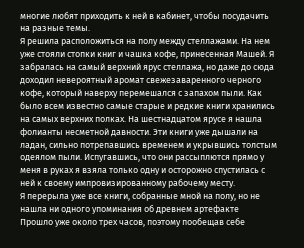многие любят приходить к ней в кабинет, чтобы посудачить на разные темы.
Я решила расположиться на полу между стеллажами. На нем уже стояли стопки книг и чашка кофе, принесенная Машей. Я забралась на самый верхний ярус стеллажа, но даже до сюда доходил невероятный аромат свежезаваренного черного кофе, который наверху перемешался с запахом пыли. Как было всем известно самые старые и редкие книги хранились на самых верхних полках. На шестнадцатом ярусе я нашла фолианты несметной давности. Эти книги уже дышали на ладан, сильно потрепавшись временем и укрывшись толстым одеялом пыли. Испугавшись, что они рассыплются прямо у меня в руках я взяла только одну и осторожно спустилась с ней к своему импровизированному рабочему месту.
Я перерыла уже все книги, собранные мной на полу, но не нашла ни одного упоминания об древнем артефакте
Прошло уже около трех часов, поэтому пообещав себе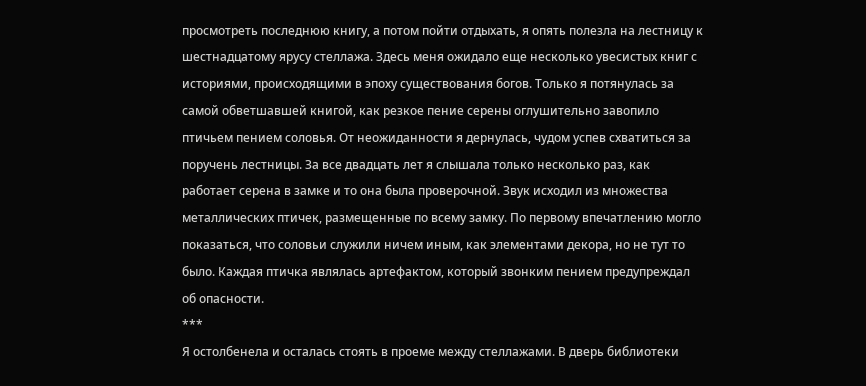просмотреть последнюю книгу, а потом пойти отдыхать, я опять полезла на лестницу к шестнадцатому ярусу стеллажа. Здесь меня ожидало еще несколько увесистых книг с историями, происходящими в эпоху существования богов. Только я потянулась за самой обветшавшей книгой, как резкое пение серены оглушительно завопило птичьем пением соловья. От неожиданности я дернулась, чудом успев схватиться за поручень лестницы. За все двадцать лет я слышала только несколько раз, как работает серена в замке и то она была проверочной. Звук исходил из множества металлических птичек, размещенные по всему замку. По первому впечатлению могло показаться, что соловьи служили ничем иным, как элементами декора, но не тут то было. Каждая птичка являлась артефактом, который звонким пением предупреждал об опасности.
***
Я остолбенела и осталась стоять в проеме между стеллажами. В дверь библиотеки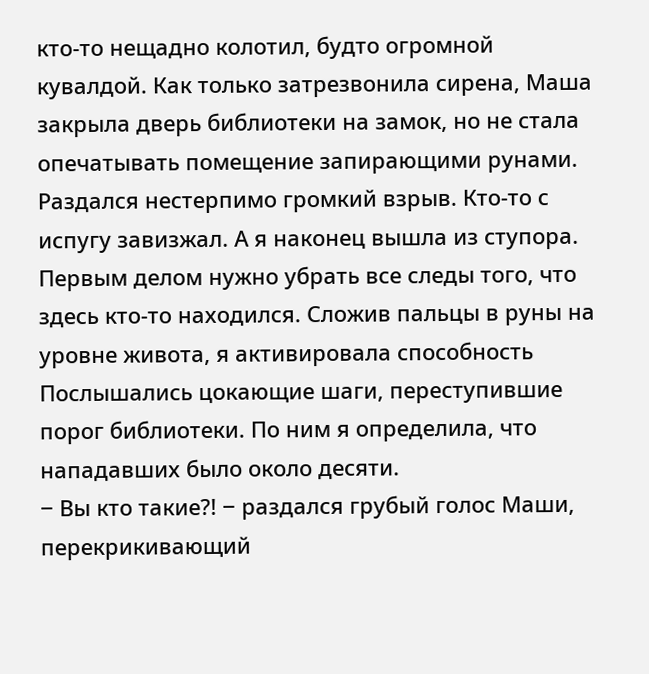кто-то нещадно колотил, будто огромной кувалдой. Как только затрезвонила сирена, Маша закрыла дверь библиотеки на замок, но не стала опечатывать помещение запирающими рунами.
Раздался нестерпимо громкий взрыв. Кто-то с испугу завизжал. А я наконец вышла из ступора. Первым делом нужно убрать все следы того, что здесь кто-то находился. Сложив пальцы в руны на уровне живота, я активировала способность
Послышались цокающие шаги, переступившие порог библиотеки. По ним я определила, что нападавших было около десяти.
‒ Вы кто такие?! ‒ раздался грубый голос Маши, перекрикивающий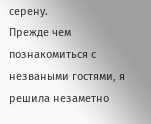серену.
Прежде чем познакомиться с незваными гостями, я решила незаметно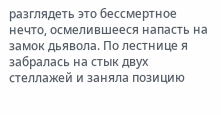разглядеть это бессмертное нечто, осмелившееся напасть на замок дьявола. По лестнице я забралась на стык двух стеллажей и заняла позицию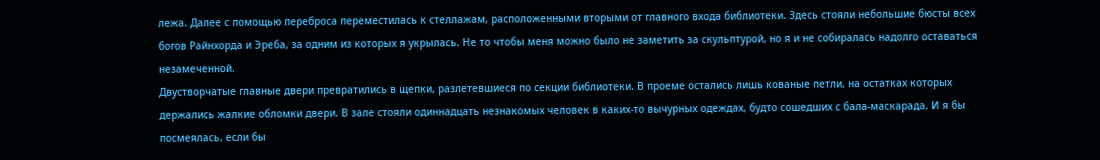лежа. Далее с помощью переброса переместилась к стеллажам, расположенными вторыми от главного входа библиотеки. Здесь стояли небольшие бюсты всех богов Райнхорда и Эреба, за одним из которых я укрылась. Не то чтобы меня можно было не заметить за скульптурой, но я и не собиралась надолго оставаться незамеченной.
Двустворчатые главные двери превратились в щепки, разлетевшиеся по секции библиотеки. В проеме остались лишь кованые петли, на остатках которых держались жалкие обломки двери. В зале стояли одиннадцать незнакомых человек в каких-то вычурных одеждах, будто сошедших с бала-маскарада. И я бы посмеялась, если бы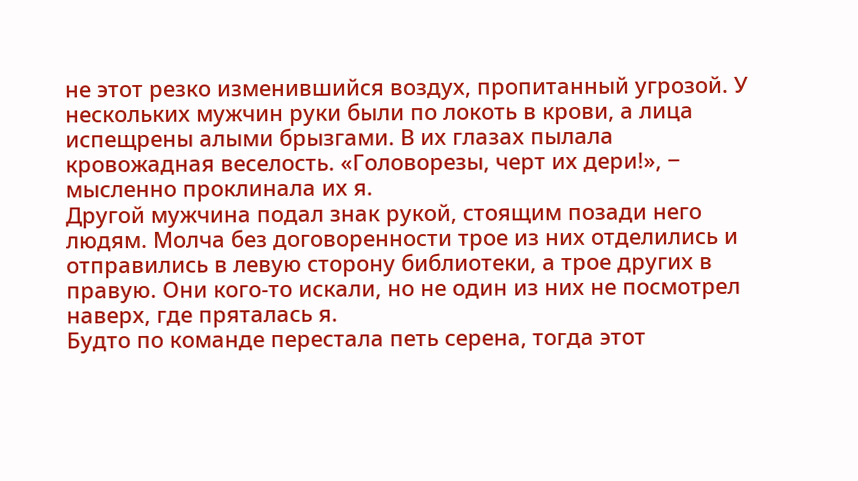не этот резко изменившийся воздух, пропитанный угрозой. У нескольких мужчин руки были по локоть в крови, а лица испещрены алыми брызгами. В их глазах пылала кровожадная веселость. «Головорезы, черт их дери!», ‒ мысленно проклинала их я.
Другой мужчина подал знак рукой, стоящим позади него людям. Молча без договоренности трое из них отделились и отправились в левую сторону библиотеки, а трое других в правую. Они кого-то искали, но не один из них не посмотрел наверх, где пряталась я.
Будто по команде перестала петь серена, тогда этот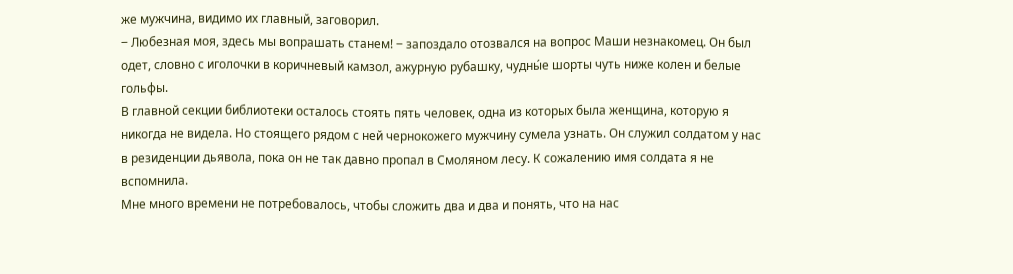же мужчина, видимо их главный, заговорил.
‒ Любезная моя, здесь мы вопрашать станем! ‒ запоздало отозвался на вопрос Маши незнакомец. Он был одет, словно с иголочки в коричневый камзол, ажурную рубашку, чудны́е шорты чуть ниже колен и белые гольфы.
В главной секции библиотеки осталось стоять пять человек, одна из которых была женщина, которую я никогда не видела. Но стоящего рядом с ней чернокожего мужчину сумела узнать. Он служил солдатом у нас в резиденции дьявола, пока он не так давно пропал в Смоляном лесу. К сожалению имя солдата я не вспомнила.
Мне много времени не потребовалось, чтобы сложить два и два и понять, что на нас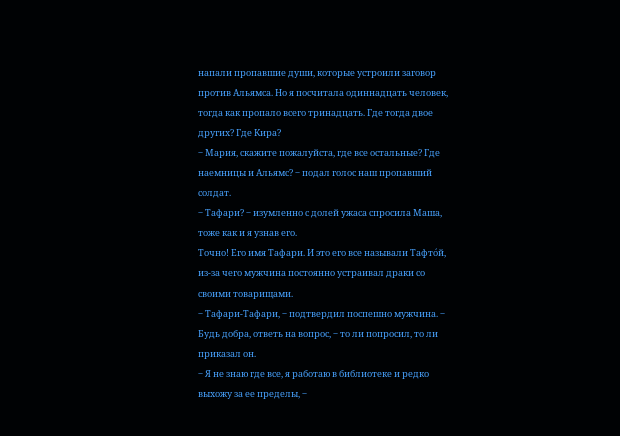напали пропавшие души, которые устроили заговор против Альямса. Но я посчитала одиннадцать человек, тогда как пропало всего тринадцать. Где тогда двое других? Где Кира?
‒ Мария, скажите пожалуйста, где все остальные? Где наемницы и Альямс? ‒ подал голос наш пропавший солдат.
‒ Тафари? ‒ изумленно с долей ужаса спросила Маша, тоже как и я узнав его.
Точно! Его имя Тафари. И это его все называли Тафто́й, из-за чего мужчина постоянно устраивал драки со своими товарищами.
‒ Тафари-Тафари, ‒ подтвердил поспешно мужчина. ‒ Будь добра, ответь на вопрос, ‒ то ли попросил, то ли приказал он.
‒ Я не знаю где все, я работаю в библиотеке и редко выхожу за ее пределы, ‒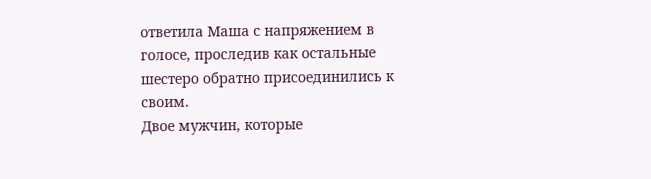ответила Маша с напряжением в голосе, проследив как остальные шестеро обратно присоединились к своим.
Двое мужчин, которые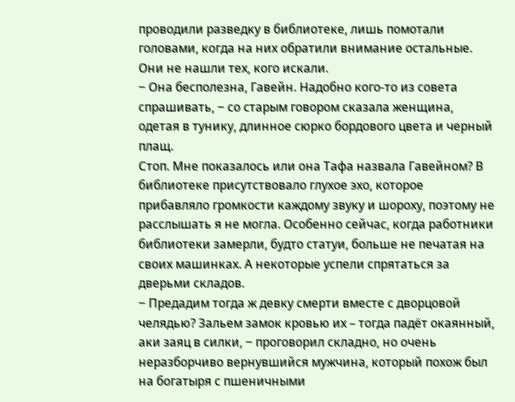проводили разведку в библиотеке, лишь помотали головами, когда на них обратили внимание остальные. Они не нашли тех, кого искали.
‒ Она бесполезна, Гавейн. Надобно кого-то из совета спрашивать, ‒ со старым говором сказала женщина, одетая в тунику, длинное сюрко бордового цвета и черный плащ.
Стоп. Мне показалось или она Тафа назвала Гавейном? В библиотеке присутствовало глухое эхо, которое прибавляло громкости каждому звуку и шороху, поэтому не расслышать я не могла. Особенно сейчас, когда работники библиотеки замерли, будто статуи, больше не печатая на своих машинках. А некоторые успели спрятаться за дверьми складов.
‒ Предадим тогда ж девку смерти вместе с дворцовой челядью? Зальем замок кровью их – тогда падёт окаянный, аки заяц в силки, ‒ проговорил складно, но очень неразборчиво вернувшийся мужчина, который похож был на богатыря с пшеничными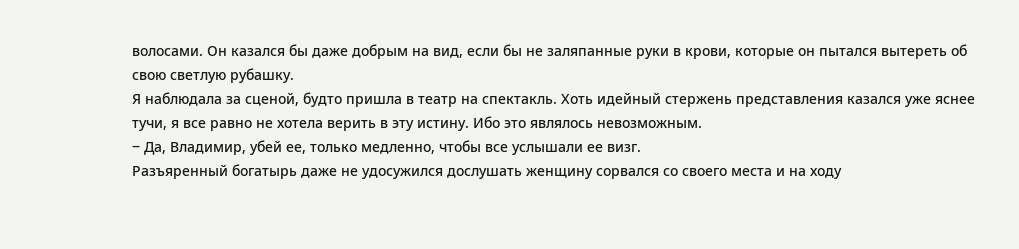волосами. Он казался бы даже добрым на вид, если бы не заляпанные руки в крови, которые он пытался вытереть об свою светлую рубашку.
Я наблюдала за сценой, будто пришла в театр на спектакль. Хоть идейный стержень представления казался уже яснее тучи, я все равно не хотела верить в эту истину. Ибо это являлось невозможным.
‒ Да, Владимир, убей ее, только медленно, чтобы все услышали ее визг.
Разъяренный богатырь даже не удосужился дослушать женщину сорвался со своего места и на ходу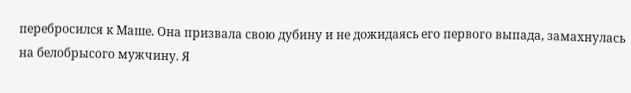перебросился к Маше. Она призвала свою дубину и не дожидаясь его первого выпада, замахнулась на белобрысого мужчину. Я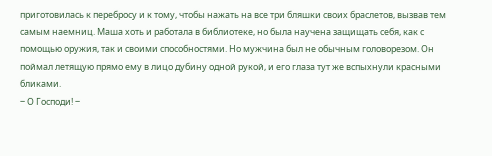приготовилась к перебросу и к тому, чтобы нажать на все три бляшки своих браслетов, вызвав тем самым наемниц. Маша хоть и работала в библиотеке, но была научена защищать себя, как с помощью оружия, так и своими способностями. Но мужчина был не обычным головорезом. Он поймал летящую прямо ему в лицо дубину одной рукой, и его глаза тут же вспыхнули красными бликами.
‒ О Господи! ‒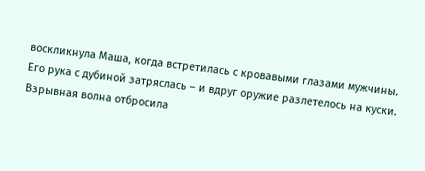воскликнула Маша, когда встретилась с кровавыми глазами мужчины.
Его рука с дубиной затряслась – и вдруг оружие разлетелось на куски. Взрывная волна отбросила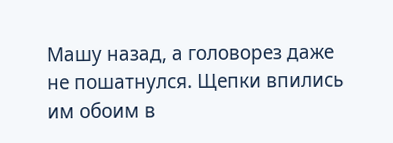Машу назад, а головорез даже не пошатнулся. Щепки впились им обоим в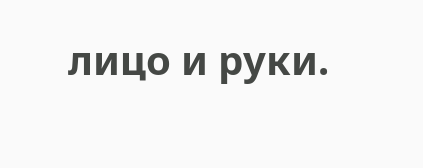лицо и руки.